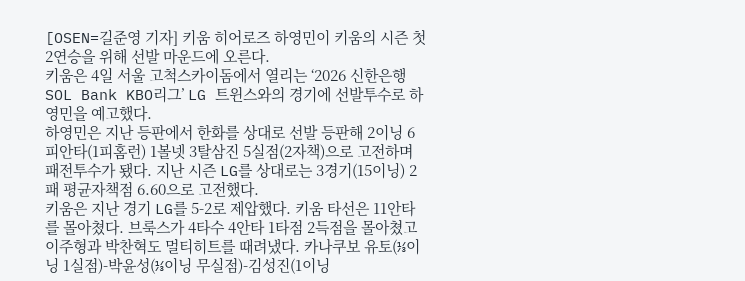[OSEN=길준영 기자] 키움 히어로즈 하영민이 키움의 시즌 첫 2연승을 위해 선발 마운드에 오른다.
키움은 4일 서울 고척스카이돔에서 열리는 ‘2026 신한은행 SOL Bank KBO리그’ LG 트윈스와의 경기에 선발투수로 하영민을 예고했다.
하영민은 지난 등판에서 한화를 상대로 선발 등판해 2이닝 6피안타(1피홈런) 1볼넷 3탈삼진 5실점(2자책)으로 고전하며 패전투수가 됐다. 지난 시즌 LG를 상대로는 3경기(15이닝) 2패 평균자책점 6.60으로 고전했다.
키움은 지난 경기 LG를 5-2로 제압했다. 키움 타선은 11안타를 몰아쳤다. 브룩스가 4타수 4안타 1타점 2득점을 몰아쳤고 이주형과 박찬혁도 멀티히트를 때려냈다. 카나쿠보 유토(⅓이닝 1실점)-박윤성(⅓이닝 무실점)-김성진(1이닝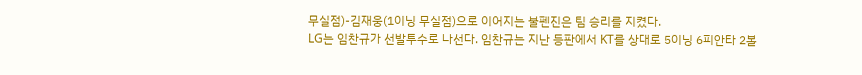무실점)-김재웅(1이닝 무실점)으로 이어지는 불펜진은 팀 승리를 지켰다.
LG는 임찬규가 선발투수로 나선다. 임찬규는 지난 등판에서 KT를 상대로 5이닝 6피안타 2볼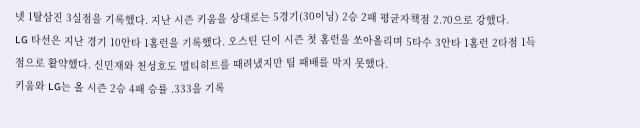넷 1탈삼진 3실점을 기록했다. 지난 시즌 키움을 상대로는 5경기(30이닝) 2승 2패 평균자책점 2.70으로 강했다.
LG 타선은 지난 경기 10안타 1홈런을 기록했다. 오스틴 딘이 시즌 첫 홈런을 쏘아올리며 5타수 3안타 1홈런 2타점 1득점으로 활약했다. 신민재와 천성호도 멀티히트를 때려냈지만 팀 패배를 막지 못했다.
키움와 LG는 올 시즌 2승 4패 승률 .333을 기록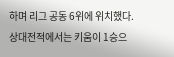하며 리그 공동 6위에 위치했다. 상대전적에서는 키움이 1승으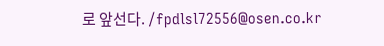로 앞선다. /fpdlsl72556@osen.co.kr